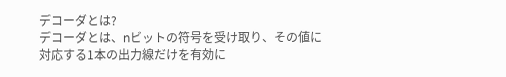デコーダとは?
デコーダとは、nビットの符号を受け取り、その値に対応する1本の出力線だけを有効に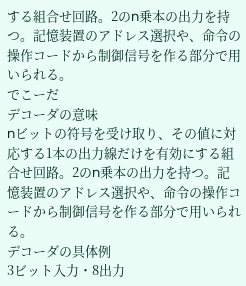する組合せ回路。2のn乗本の出力を持つ。記憶装置のアドレス選択や、命令の操作コードから制御信号を作る部分で用いられる。
でこーだ
デコーダの意味
nビットの符号を受け取り、その値に対応する1本の出力線だけを有効にする組合せ回路。2のn乗本の出力を持つ。記憶装置のアドレス選択や、命令の操作コードから制御信号を作る部分で用いられる。
デコーダの具体例
3ビット入力・8出力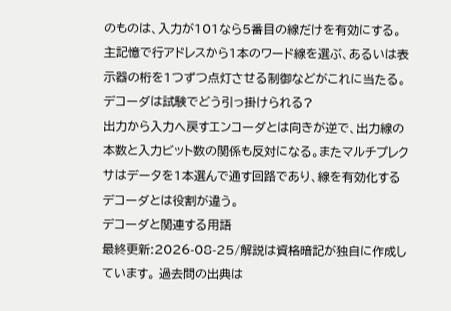のものは、入力が101なら5番目の線だけを有効にする。主記憶で行アドレスから1本のワード線を選ぶ、あるいは表示器の桁を1つずつ点灯させる制御などがこれに当たる。
デコーダは試験でどう引っ掛けられる?
出力から入力へ戻すエンコーダとは向きが逆で、出力線の本数と入力ビット数の関係も反対になる。またマルチプレクサはデータを1本選んで通す回路であり、線を有効化するデコーダとは役割が違う。
デコーダと関連する用語
最終更新:2026-08-25/解説は資格暗記が独自に作成しています。 過去問の出典は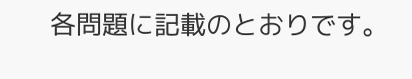各問題に記載のとおりです。